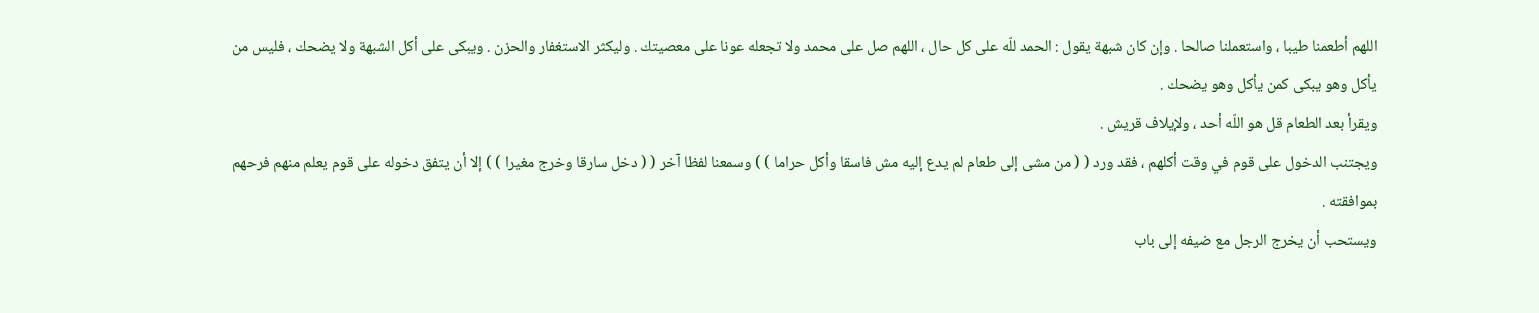اللهم أطعمنا طيبا ، واستعملنا صالحا . وإن كان شبهة يقول : الحمد للّه على كل حال ، اللهم صل على محمد ولا تجعله عونا على معصيتك . وليكثر الاستغفار والحزن . ويبكى على أكل الشبهة ولا يضحك ، فليس من يأكل وهو يبكى كمن يأكل وهو يضحك .
ويقرأ بعد الطعام قل هو اللّه أحد ، ولإيلاف قريش .
ويجتنب الدخول على قوم في وقت أكلهم ، فقد ورد ( ( من مشى إلى طعام لم يدع إليه مش فاسقا وأكل حراما ) ) وسمعنا لفظا آخر ( ( دخل سارقا وخرج مغيرا ) ) إلا أن يتفق دخوله على قوم يعلم منهم فرحهم بموافقته .
ويستحب أن يخرج الرجل مع ضيفه إلى باب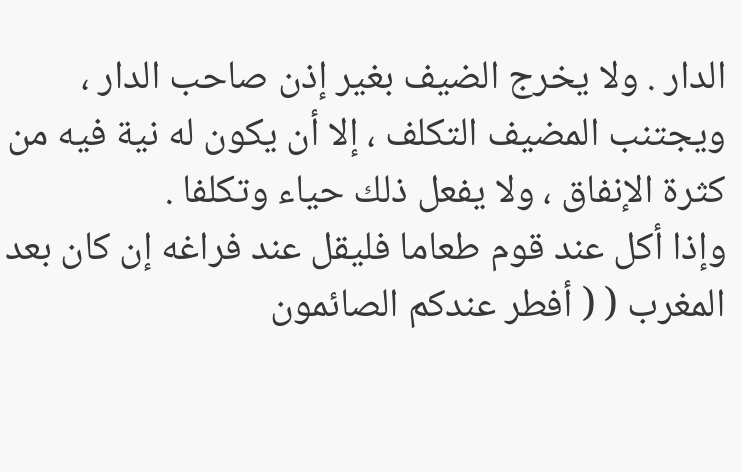الدار . ولا يخرج الضيف بغير إذن صاحب الدار ، ويجتنب المضيف التكلف ، إلا أن يكون له نية فيه من كثرة الإنفاق ، ولا يفعل ذلك حياء وتكلفا .
وإذا أكل عند قوم طعاما فليقل عند فراغه إن كان بعد المغرب ( ( أفطر عندكم الصائمون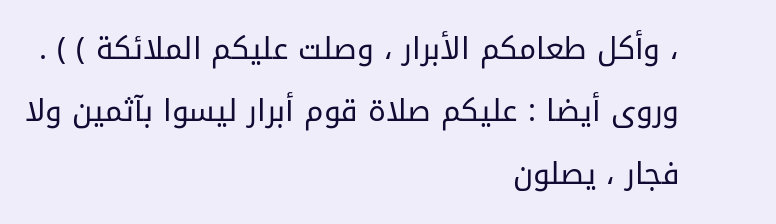، وأكل طعامكم الأبرار ، وصلت عليكم الملائكة ) ) .
وروى أيضا : عليكم صلاة قوم أبرار ليسوا بآثمين ولا فجار ، يصلون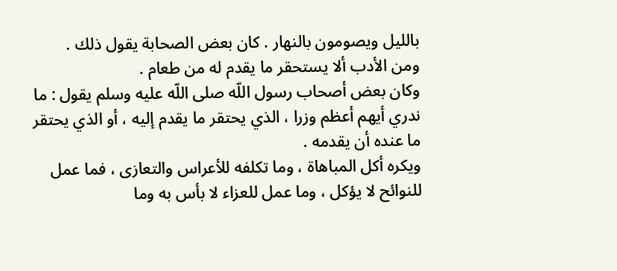بالليل ويصومون بالنهار . كان بعض الصحابة يقول ذلك .
ومن الأدب ألا يستحقر ما يقدم له من طعام .
وكان بعض أصحاب رسول اللّه صلى اللّه عليه وسلم يقول : ما ندري أيهم أعظم وزرا ، الذي يحتقر ما يقدم إليه ، أو الذي يحتقر ما عنده أن يقدمه .
ويكره أكل المباهاة ، وما تكلفه للأعراس والتعازى ، فما عمل للنوائح لا يؤكل ، وما عمل للعزاء لا بأس به وما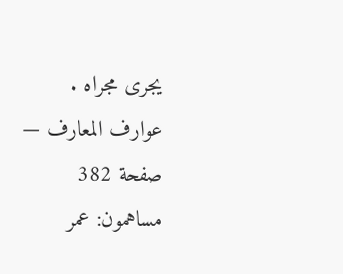يجرى مجراه .
عوارف المعارف — صفحة 382
مساهمون: عمر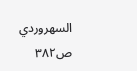السهروردي
ص٣٨٢